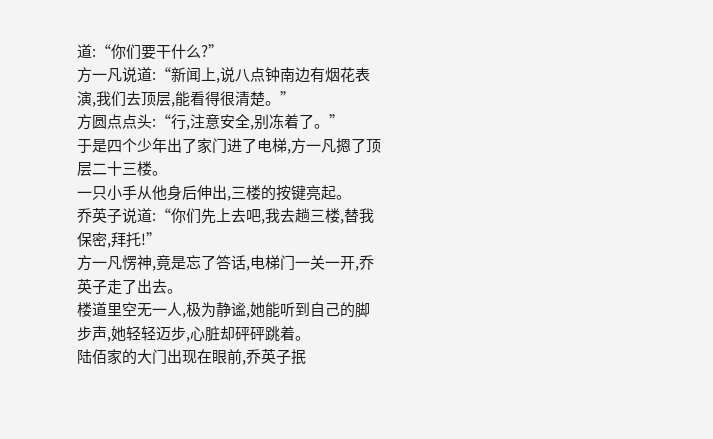道:“你们要干什么?”
方一凡说道:“新闻上,说八点钟南边有烟花表演,我们去顶层,能看得很清楚。”
方圆点点头:“行,注意安全,别冻着了。”
于是四个少年出了家门进了电梯,方一凡摁了顶层二十三楼。
一只小手从他身后伸出,三楼的按键亮起。
乔英子说道:“你们先上去吧,我去趟三楼,替我保密,拜托!”
方一凡愣神,竟是忘了答话,电梯门一关一开,乔英子走了出去。
楼道里空无一人,极为静谧,她能听到自己的脚步声,她轻轻迈步,心脏却砰砰跳着。
陆佰家的大门出现在眼前,乔英子抿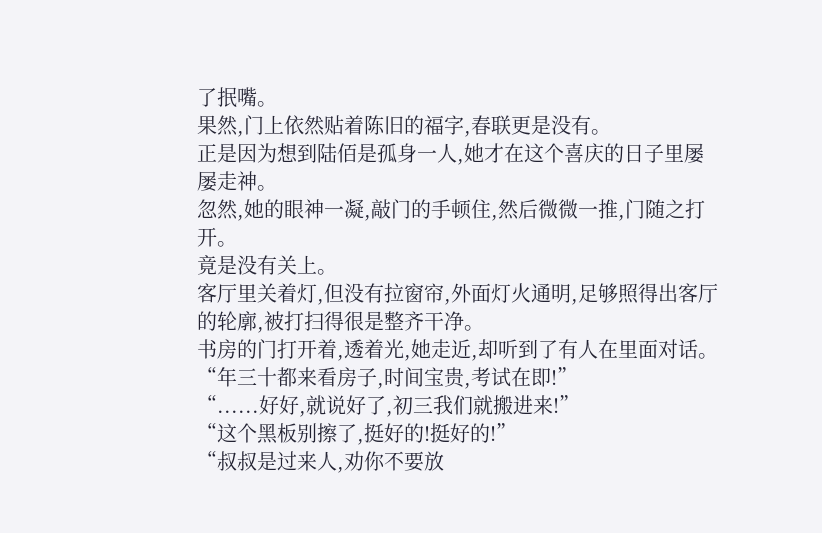了抿嘴。
果然,门上依然贴着陈旧的福字,春联更是没有。
正是因为想到陆佰是孤身一人,她才在这个喜庆的日子里屡屡走神。
忽然,她的眼神一凝,敲门的手顿住,然后微微一推,门随之打开。
竟是没有关上。
客厅里关着灯,但没有拉窗帘,外面灯火通明,足够照得出客厅的轮廓,被打扫得很是整齐干净。
书房的门打开着,透着光,她走近,却听到了有人在里面对话。
“年三十都来看房子,时间宝贵,考试在即!”
“......好好,就说好了,初三我们就搬进来!”
“这个黑板别擦了,挺好的!挺好的!”
“叔叔是过来人,劝你不要放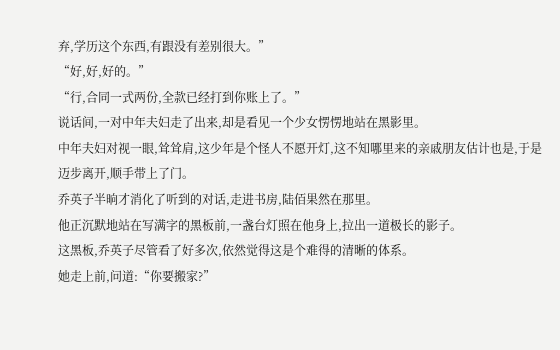弃,学历这个东西,有跟没有差别很大。”
“好,好,好的。”
“行,合同一式两份,全款已经打到你账上了。”
说话间,一对中年夫妇走了出来,却是看见一个少女愣愣地站在黑影里。
中年夫妇对视一眼,耸耸肩,这少年是个怪人不愿开灯,这不知哪里来的亲戚朋友估计也是,于是迈步离开,顺手带上了门。
乔英子半晌才消化了听到的对话,走进书房,陆佰果然在那里。
他正沉默地站在写满字的黑板前,一盏台灯照在他身上,拉出一道极长的影子。
这黑板,乔英子尽管看了好多次,依然觉得这是个难得的清晰的体系。
她走上前,问道:“你要搬家?”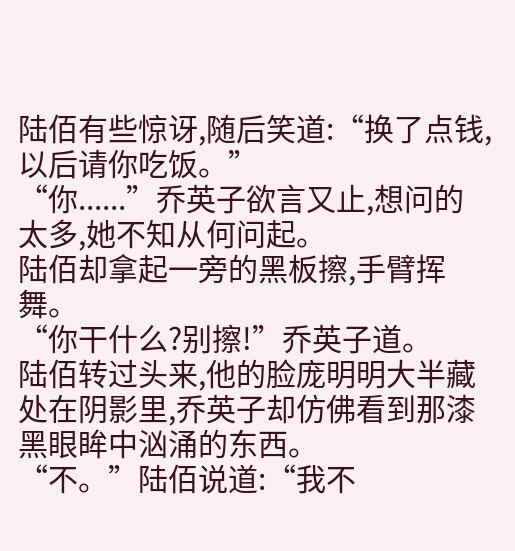陆佰有些惊讶,随后笑道:“换了点钱,以后请你吃饭。”
“你......”乔英子欲言又止,想问的太多,她不知从何问起。
陆佰却拿起一旁的黑板擦,手臂挥舞。
“你干什么?别擦!”乔英子道。
陆佰转过头来,他的脸庞明明大半藏处在阴影里,乔英子却仿佛看到那漆黑眼眸中汹涌的东西。
“不。”陆佰说道:“我不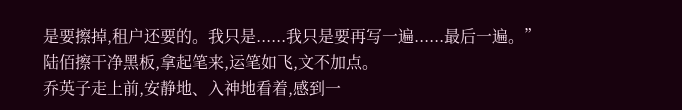是要擦掉,租户还要的。我只是......我只是要再写一遍......最后一遍。”
陆佰擦干净黑板,拿起笔来,运笔如飞,文不加点。
乔英子走上前,安静地、入神地看着,感到一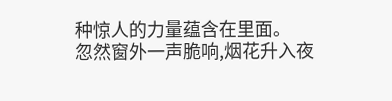种惊人的力量蕴含在里面。
忽然窗外一声脆响,烟花升入夜